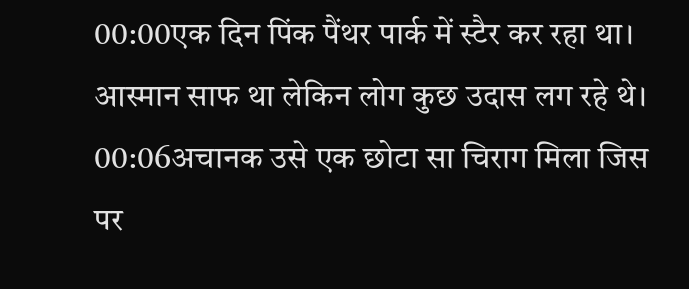00:00एक दिन पिंक पैंथर पार्क में स्टैर कर रहा था। आस्मान साफ था लेकिन लोग कुछ उदास लग रहे थे।
00:06अचानक उसे एक छोटा सा चिराग मिला जिस पर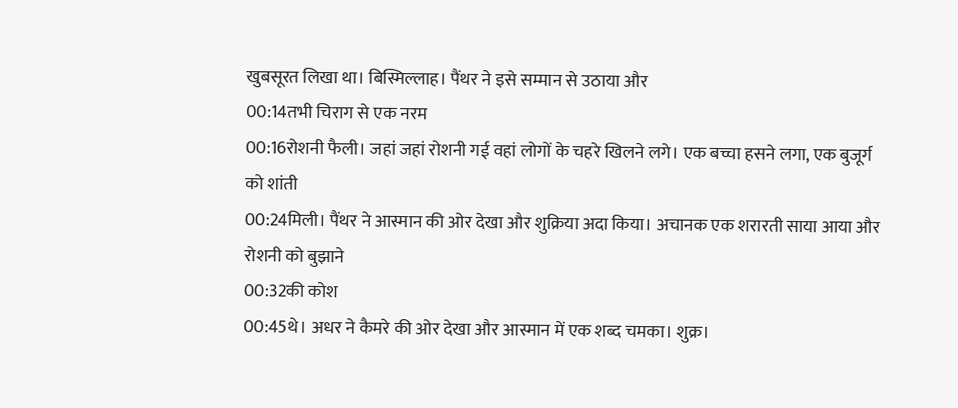खुबसूरत लिखा था। बिस्मिल्लाह। पैंथर ने इसे सम्मान से उठाया और
00:14तभी चिराग से एक नरम
00:16रोशनी फैली। जहां जहां रोशनी गई वहां लोगों के चहरे खिलने लगे। एक बच्चा हसने लगा, एक बुजूर्ग को शांती
00:24मिली। पैंथर ने आस्मान की ओर देखा और शुक्रिया अदा किया। अचानक एक शरारती साया आया और रोशनी को बुझाने
00:32की कोश
00:45थे। अधर ने कैमरे की ओर देखा और आस्मान में एक शब्द चमका। शुक्र।